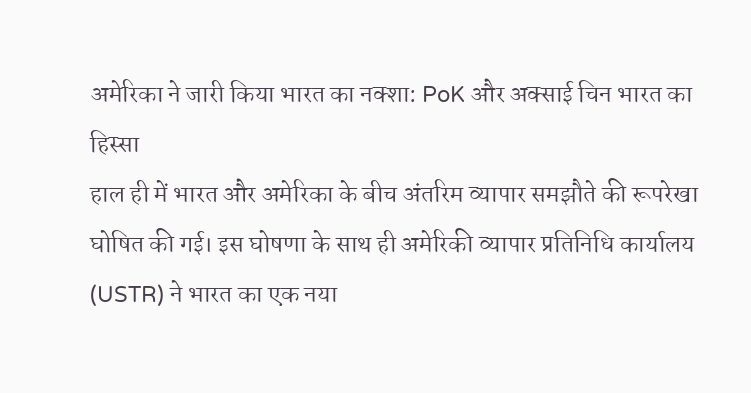अमेरिका ने जारी किया भारत का नक्शा: PoK और अक्साई चिन भारत का हिस्सा
हाल ही में भारत और अमेरिका के बीच अंतरिम व्यापार समझौते की रूपरेखा घोषित की गई। इस घोषणा के साथ ही अमेरिकी व्यापार प्रतिनिधि कार्यालय (USTR) ने भारत का एक नया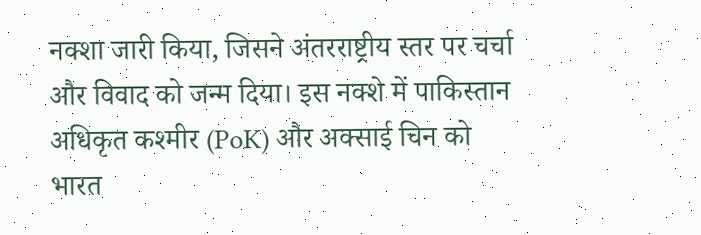नक्शा जारी किया, जिसने अंतरराष्ट्रीय स्तर पर चर्चा और विवाद को जन्म दिया। इस नक्शे में पाकिस्तान अधिकृत कश्मीर (PoK) और अक्साई चिन को भारत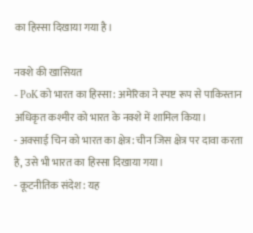का हिस्सा दिखाया गया है।

नक्शे की खासियत
- PoK को भारत का हिस्सा: अमेरिका ने स्पष्ट रूप से पाकिस्तान अधिकृत कश्मीर को भारत के नक्शे में शामिल किया।
- अक्साई चिन को भारत का क्षेत्र: चीन जिस क्षेत्र पर दावा करता है, उसे भी भारत का हिस्सा दिखाया गया।
- कूटनीतिक संदेश: यह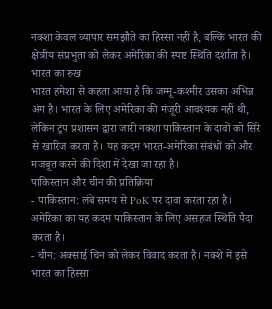नक्शा केवल व्यापार समझौते का हिस्सा नहीं है, बल्कि भारत की क्षेत्रीय संप्रभुता को लेकर अमेरिका की स्पष्ट स्थिति दर्शाता है।
भारत का रुख
भारत हमेशा से कहता आया है कि जम्मू-कश्मीर उसका अभिन्न अंग है। भारत के लिए अमेरिका की मंजूरी आवश्यक नहीं थी, लेकिन ट्रंप प्रशासन द्वारा जारी नक्शा पाकिस्तान के दावों को सिरे से खारिज करता है। यह कदम भारत-अमेरिका संबंधों को और मजबूत करने की दिशा में देखा जा रहा है।
पाकिस्तान और चीन की प्रतिक्रिया
- पाकिस्तान: लंबे समय से PoK पर दावा करता रहा है। अमेरिका का यह कदम पाकिस्तान के लिए असहज स्थिति पैदा करता है।
- चीन: अक्साई चिन को लेकर विवाद करता है। नक्शे में इसे भारत का हिस्सा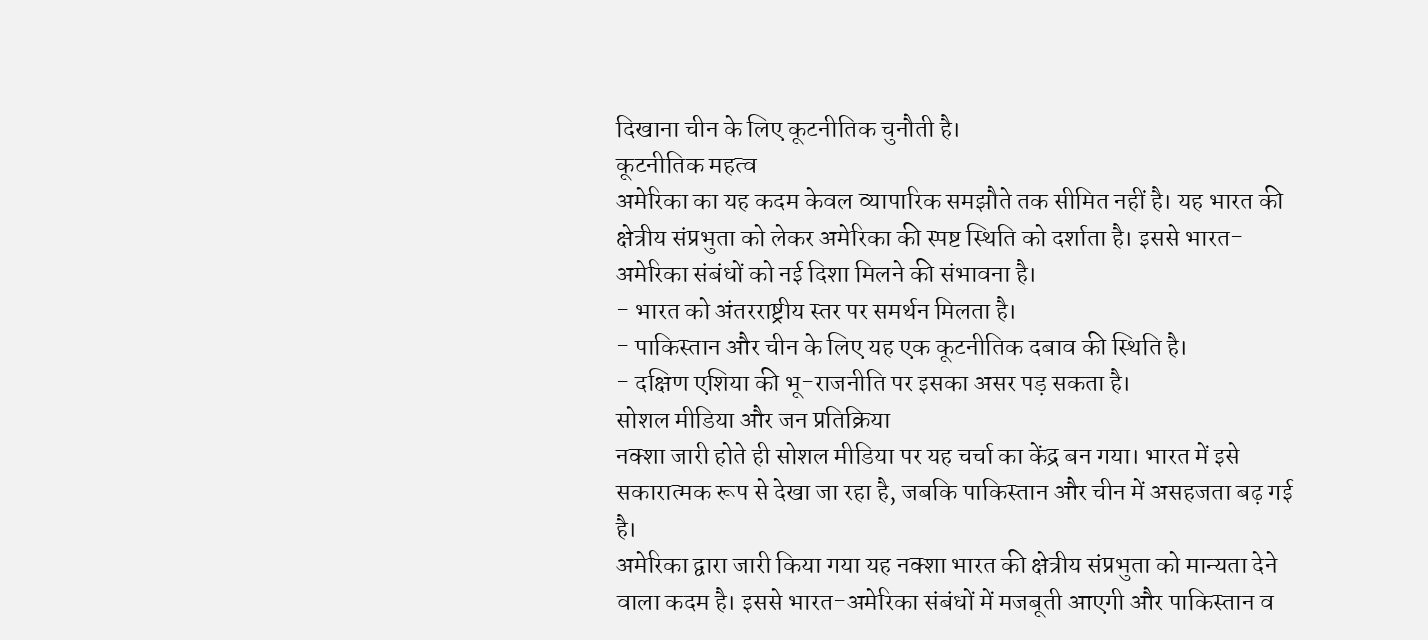दिखाना चीन के लिए कूटनीतिक चुनौती है।
कूटनीतिक महत्व
अमेरिका का यह कदम केवल व्यापारिक समझौते तक सीमित नहीं है। यह भारत की क्षेत्रीय संप्रभुता को लेकर अमेरिका की स्पष्ट स्थिति को दर्शाता है। इससे भारत-अमेरिका संबंधों को नई दिशा मिलने की संभावना है।
- भारत को अंतरराष्ट्रीय स्तर पर समर्थन मिलता है।
- पाकिस्तान और चीन के लिए यह एक कूटनीतिक दबाव की स्थिति है।
- दक्षिण एशिया की भू-राजनीति पर इसका असर पड़ सकता है।
सोशल मीडिया और जन प्रतिक्रिया
नक्शा जारी होते ही सोशल मीडिया पर यह चर्चा का केंद्र बन गया। भारत में इसे सकारात्मक रूप से देखा जा रहा है, जबकि पाकिस्तान और चीन में असहजता बढ़ गई है।
अमेरिका द्वारा जारी किया गया यह नक्शा भारत की क्षेत्रीय संप्रभुता को मान्यता देने वाला कदम है। इससे भारत-अमेरिका संबंधों में मजबूती आएगी और पाकिस्तान व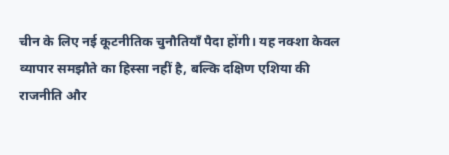चीन के लिए नई कूटनीतिक चुनौतियाँ पैदा होंगी। यह नक्शा केवल व्यापार समझौते का हिस्सा नहीं है, बल्कि दक्षिण एशिया की राजनीति और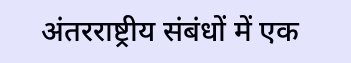अंतरराष्ट्रीय संबंधों में एक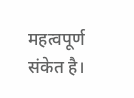महत्वपूर्ण संकेत है।